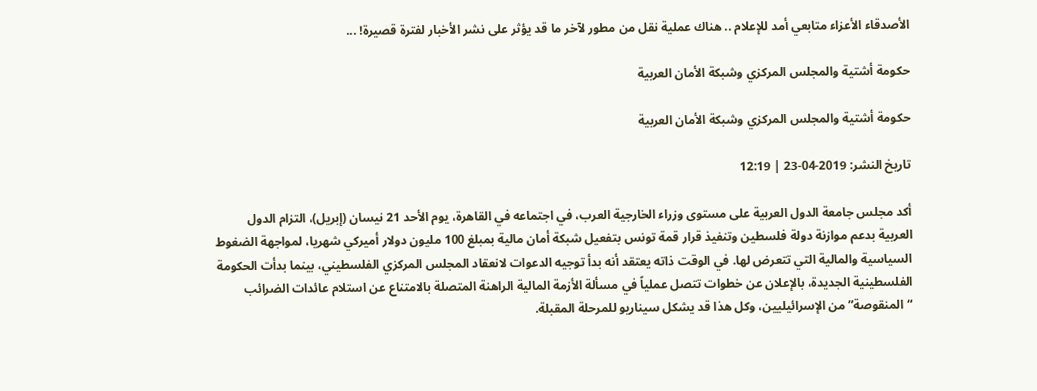الأصدقاء الأعزاء متابعي أمد للإعلام .. هناك عملية نقل من مطور لآخر ما قد يؤثر على نشر الأخبار لفترة قصيرة! ...

حكومة أشتية والمجلس المركزي وشبكة الأمان العربية

حكومة أشتية والمجلس المركزي وشبكة الأمان العربية

تاريخ النشر: 2019-04-23 | 12:19

أكد مجلس جامعة الدول العربية على مستوى وزراء الخارجية العرب، في اجتماعه في القاهرة، يوم الأحد 21 نيسان (إبريل)، التزام الدول العربية بدعم موازنة دولة فلسطين وتنفيذ قرار قمة تونس بتفعيل شبكة أمان مالية بمبلغ 100 مليون دولار أميركي شهريا، لمواجهة الضغوط السياسية والمالية التي تتعرض لها. في الوقت ذاته يعتقد أنه بدأ توجيه الدعوات لانعقاد المجلس المركزي الفلسطيني، بينما بدأت الحكومة الفلسطينية الجديدة، بالإعلان عن خطوات تتصل عملياً في مسألة الأزمة المالية الراهنة المتصلة بالامتناع عن استلام عائدات الضرائب “المنقوصة” من الإسرائيليين، وكل هذا قد يشكل سيناريو للمرحلة المقبلة.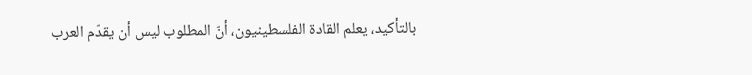بالتأكيد، يعلم القادة الفلسطينيون، أنّ المطلوب ليس أن يقدّم العرب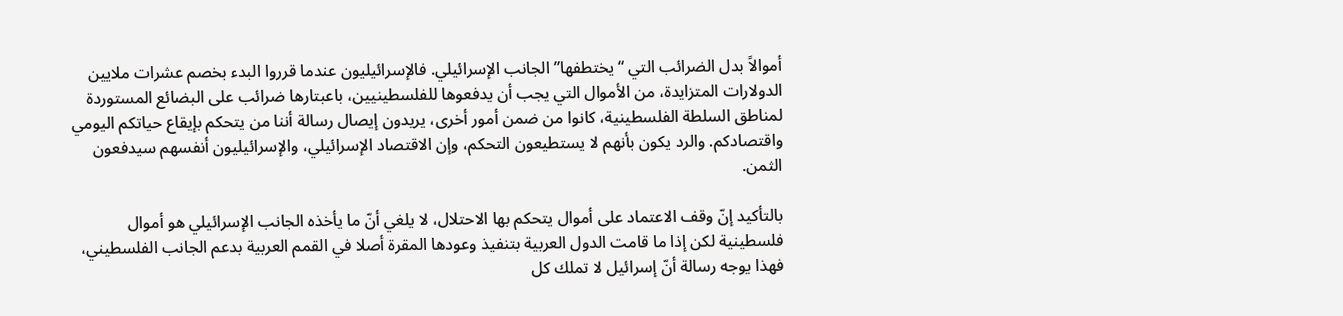أموالاً بدل الضرائب التي “يختطفها” الجانب الإسرائيلي. فالإسرائيليون عندما قرروا البدء بخصم عشرات ملايين الدولارات المتزايدة، من الأموال التي يجب أن يدفعوها للفلسطينيين، باعبتارها ضرائب على البضائع المستوردة لمناطق السلطة الفلسطينية، كانوا من ضمن أمور أخرى، يريدون إيصال رسالة أننا من يتحكم بإيقاع حياتكم اليومي واقتصادكم. والرد يكون بأنهم لا يستطيعون التحكم، وإن الاقتصاد الإسرائيلي، والإسرائيليون أنفسهم سيدفعون الثمن.

بالتأكيد إنّ وقف الاعتماد على أموال يتحكم بها الاحتلال، لا يلغي أنّ ما يأخذه الجانب الإسرائيلي هو أموال فلسطينية لكن إذا ما قامت الدول العربية بتنفيذ وعودها المقرة أصلا في القمم العربية بدعم الجانب الفلسطيني، فهذا يوجه رسالة أنّ إسرائيل لا تملك كل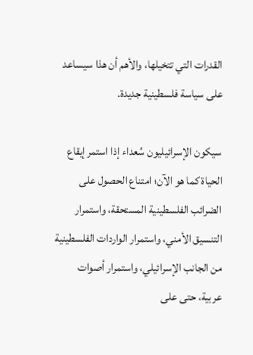القدرات التي تتخيلها، والأهم أن هذا سيساعد على سياسة فلسطينية جديدة.

سيكون الإسرائيليون سُعداء إذا استمر إيقاع الحياة كما هو الآن؛ امتناع الحصول على الضرائب الفلسطينية المستحقة، واستمرار التنسيق الأمني، واستمرار الواردات الفلسطينية من الجانب الإسرائيلي، واستمرار أصوات عربية، حتى على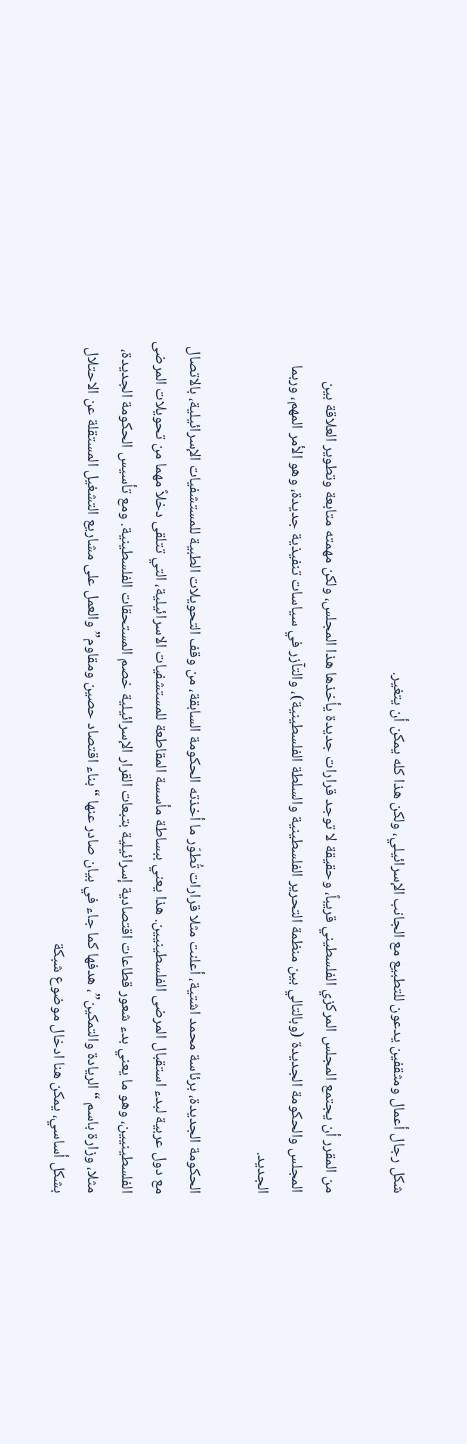شكل رجال أعمال ومثقفين يدعون للتطبيع مع الجانب الإسرائيلي، ولكن هذا كله يمكن أن يتغير.

من المقرر أن يجتمع المجلس المركزي الفلسطيني قريباً، وحقيقة لا توجد قرارات جديدة يأخذها هذا المجلس، ولكن مهمته متابعة وتطوير العلاقة بين المجلس والحكومة الجديدة (وبالتالي بين منظمة التحرير الفلسطينية والسلطة الفلسطينية)، والتآزر في سياسات تنفيذية جديدة، وهو الأمر المهم، وربما الجديد.

الحكومة الجديدة، برئاسة محمد اشتية، أعلنت مثلا قرارات تُطوّر ما أخذته الحكومة السابقة، من وقف التحويلات الطبية للمستشفيات الإسرائيلية، بالاتصال مع دول عربية لبدء استقبال المرضى الفلسطينيين. هذا يعني ببساطة مأسسة المقاطعة للمستشفيات الاسرائيلية، التي تتلقى دخلاً مهما من تحويلات المرضى الفلسطينيين، وهو ما يعني بدء شعور قطاعات اقتصادية إسرائيلية بتبعات القرار الإسرائيلية خصم المستحقات الفلسطينية. ومع تأسيس الحكومة الجديدة، مثلا، وزارة باسم “الريادة والتمكين”، هدفها كما جاء في بيان صادر عنها “بناء اقتصاد حصين ومقاوم” والعمل على مشاريع التشغيل المستقلة عن الاحتلال بشكل أساسي، يمكن هنا ادخال موضوع شبكة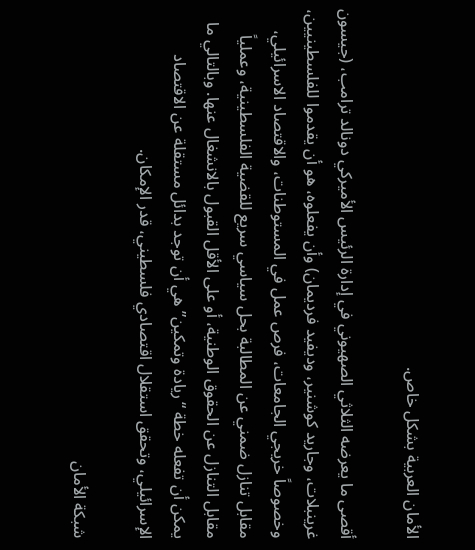الأمان العربية بشكل خاص.

أقصى ما يعرضه الثلاثي الصهيوني في إدارة الرئيس الأميركي دونالد ترامب، (جيسون غرينبلات، وجاريد كوشنير، وديفيد فرديمان) وأن يفعلوه، هو أن يقدموا للفلسطينيين، وخصوصاً خريجي الجامعات، فرص عمل في المستوطنات، والاقتصاد الاسرائيلي، مقابل تنازل ضمني عن المطالبة بحل سياسي سريع للقضية الفلسطينية، وعملياً مقابل التنازل عن الحقوق الوطنية، أو على الأقل القبول بالانشغال عنها. وبالتالي ما يمكن أن تفعله خطة “ريادة وتمكين” هي أن توجد بدائل مستقلة عن الاقتصاد الإسرائيلي، وتحقق استقلال اقتصادي فلسطيني، قدر الإمكان.

شبكة الأمان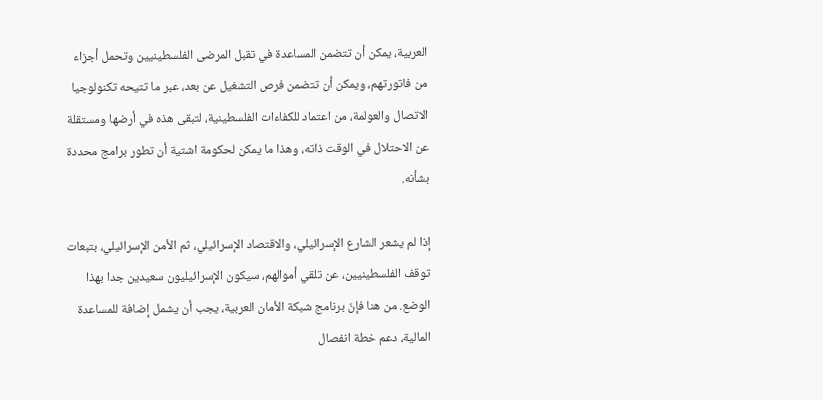العربية، يمكن أن تتضمن المساعدة في تقبل المرضى الفلسطينيين وتحمل أجزاء من فاتورتهم، ويمكن أن تتضمن فرص التشغيل عن بعد، عبر ما تتيحه تكنولوجيا الاتصال والعولمة، من اعتماد للكفاءات الفلسطينية، لتبقى هذه في أرضها ومستقلة عن الاحتلال في الوقت ذاته، وهذا ما يمكن لحكومة اشتية أن تطور برامج محددة بشأنه.

إذا لم يشعر الشارع الإسرائيلي، والاقتصاد الإسرائيلي، ثم الأمن الإسرائيلي، بتبعات توقف الفلسطينيين، عن تلقي أموالهم، سيكون الإسرائيليون سعيدين جدا بهذا الوضع. من هنا فإنّ برنامج شبكة الأمان العربية، يجب أن يشمل إضافة للمساعدة المالية، دعم خطة انفصال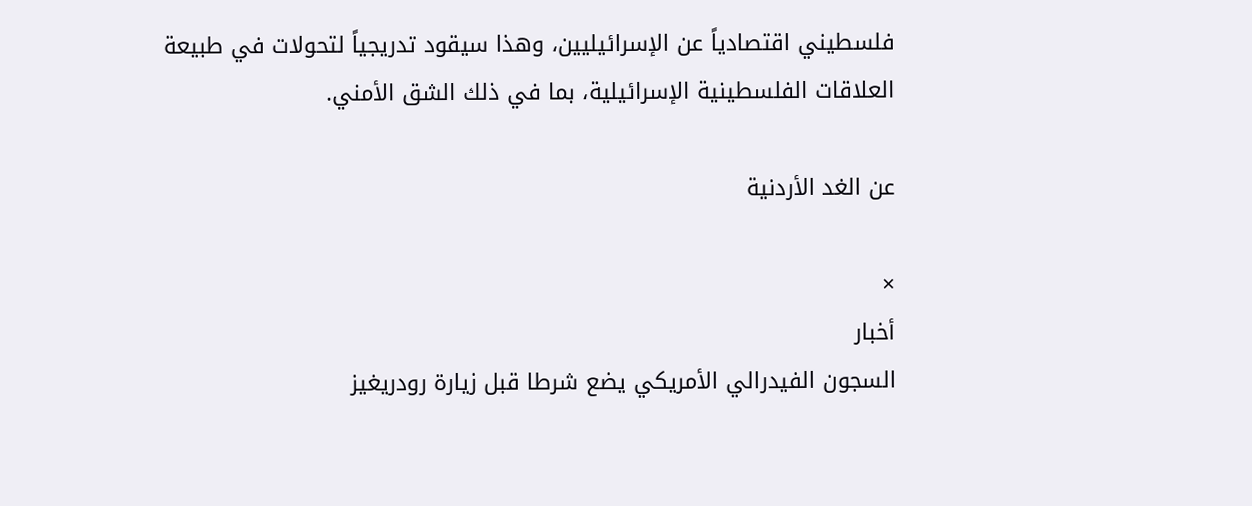فلسطيني اقتصادياً عن الإسرائيليين، وهذا سيقود تدريجياً لتحولات في طبيعة العلاقات الفلسطينية الإسرائيلية، بما في ذلك الشق الأمني.

عن الغد الأردنية

×
أخبار
السجون الفيدرالي الأمريكي يضع شرطا قبل زيارة رودريغيز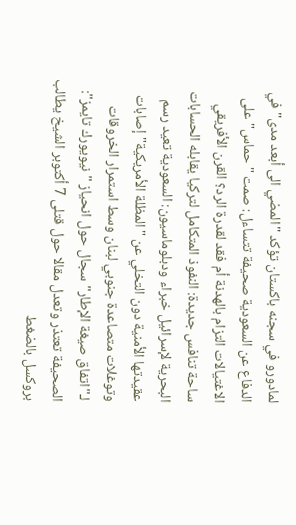لمادورو في سجنه باكستان تؤكد "المضي الى أبعد مدى" في الدفاع عن السعودية صحيفة تتساءل: صمت "حماس" على الاغتيالات التزام بالهدنة أم فقد لقدرة الرد؟ القرن الأفريقي ساحة تنافس جديدة: النفوذ المتكامل لتركيا يقابله الحسابات البحرية لإسرائيل خبراء ودبلوماسيون: السعودية تعيد رسم عقيدتها الأمنية دون التخلي عن "المظلة الأمريكية" إصابات وتوغلات متصاعدة جنوبي لبنان وسط استمرار الخروقات لـ"اتفاق صيغة الإطار" سجال حول انحياز "نيويورك تايمز": الصحيفة تعتذر وتعدل مقالا حول قتلى 7 أكتوبر الشيخ يطالب بروكسل بالضغط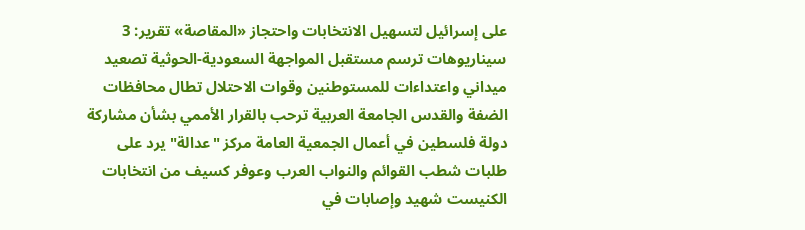على إسرائيل لتسهيل الانتخابات واحتجاز «المقاصة» تقرير: 3 سيناريوهات ترسم مستقبل المواجهة السعودية-الحوثية تصعيد ميداني واعتداءات للمستوطنين وقوات الاحتلال تطال محافظات الضفة والقدس الجامعة العربية ترحب بالقرار الأممي بشأن مشاركة دولة فلسطين في أعمال الجمعية العامة مركز "عدالة" يرد على طلبات شطب القوائم والنواب العرب وعوفر كسيف من انتخابات الكنيست شهيد وإصابات في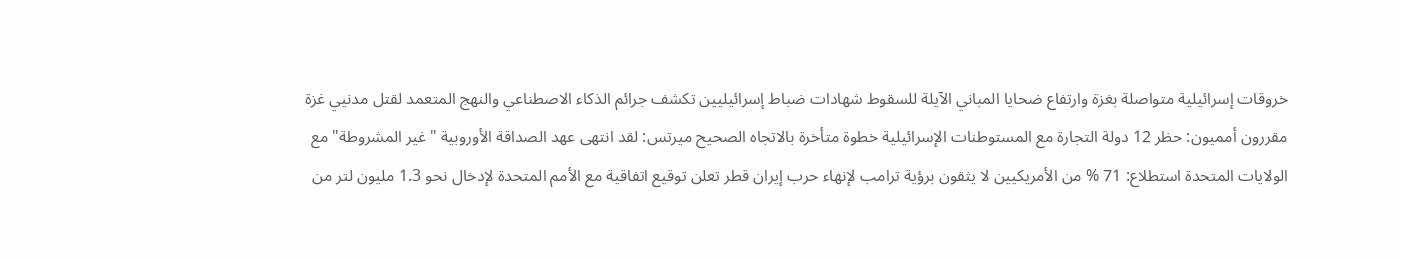خروقات إسرائيلية متواصلة بغزة وارتفاع ضحايا المباني الآيلة للسقوط شهادات ضباط إسرائيليين تكشف جرائم الذكاء الاصطناعي والنهج المتعمد لقتل مدنيي غزة مقررون أمميون: حظر 12 دولة التجارة مع المستوطنات الإسرائيلية خطوة متأخرة بالاتجاه الصحيح ميرتس: لقد انتهى عهد الصداقة الأوروبية "غير المشروطة" مع الولايات المتحدة استطلاع: 71 % من الأمريكيين لا يثقون برؤية ترامب لإنهاء حرب إيران قطر تعلن توقيع اتفاقية مع الأمم المتحدة لإدخال نحو 1.3 مليون لتر من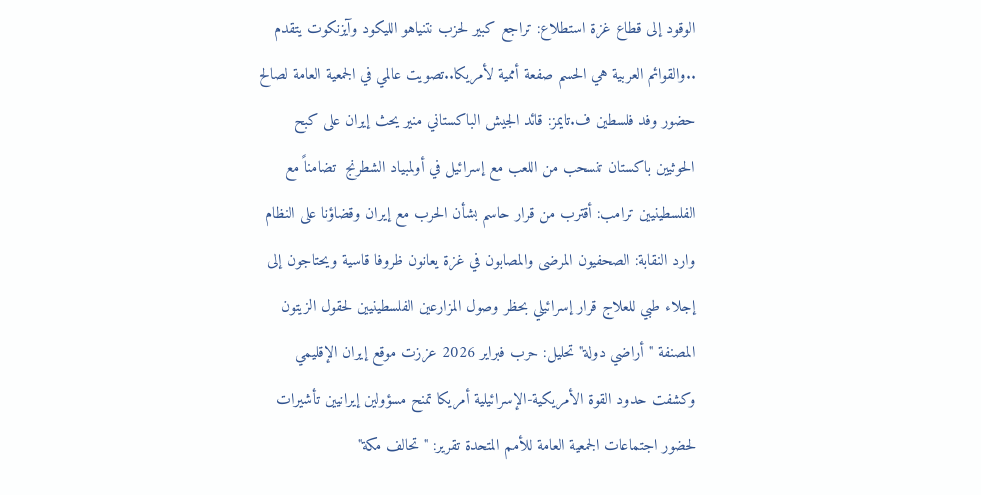الوقود إلى قطاع غزة استطلاع: تراجع كبير لحزب نتنياهو الليكود وآيزنكوت يتقدم ..والقوائم العربية هي الحسم صفعة أممية لأمريكا..تصويت عالمي في الجمعية العامة لصالح حضور وفد فلسطين ف.تايمز: قائد الجيش الباكستاني منير يحث إيران على كبح الحوثيين باكستان تنسحب من اللعب مع إسرائيل في أولمبياد الشطرنج  تضامناً مع الفلسطينيين ترامب: أقترب من قرار حاسم بشأن الحرب مع إيران وقضاؤنا على النظام وارد النقابة: الصحفيون المرضى والمصابون في غزة يعانون ظروفا قاسية ويحتاجون إلى إجلاء طبي للعلاج قرار إسرائيلي بحظر وصول المزارعين الفلسطينيين لحقول الزيتون المصنفة "أراضي دولة" تحليل: حرب فبراير 2026 عززت موقع إيران الإقليمي وكشفت حدود القوة الأمريكية-الإسرائيلية أمريكا تمنح مسؤولين إيرانيين تأشيرات لحضور اجتماعات الجمعية العامة للأمم المتحدة تقرير: "تحالف مكة"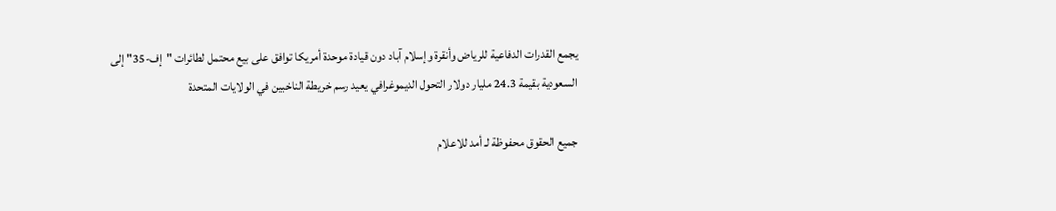يجمع القدرات الدفاعية للرياض وأنقرة وإسلام آباد دون قيادة موحدة أمريكا توافق على بيع محتمل لطائرات "إف-35" إلى السعودية بقيمة 24.3 مليار دولار التحول الديموغرافي يعيد رسم خريطة الناخبين في الولايات المتحدة

جميع الحقوق محفوظة لـ أمد للاعلام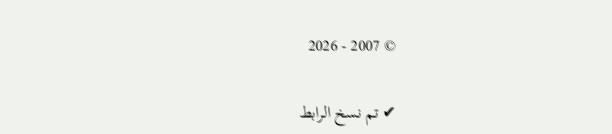© 2007 - 2026

✔ تم نسخ الرابط